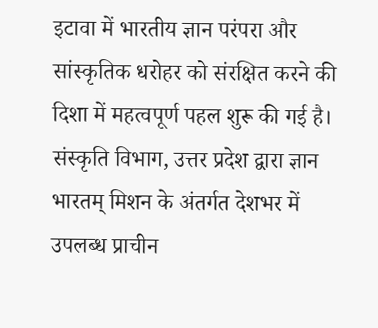इटावा में भारतीय ज्ञान परंपरा और सांस्कृतिक धरोहर को संरक्षित करने की दिशा में महत्वपूर्ण पहल शुरू की गई है। संस्कृति विभाग, उत्तर प्रदेश द्वारा ज्ञान भारतम् मिशन के अंतर्गत देशभर में उपलब्ध प्राचीन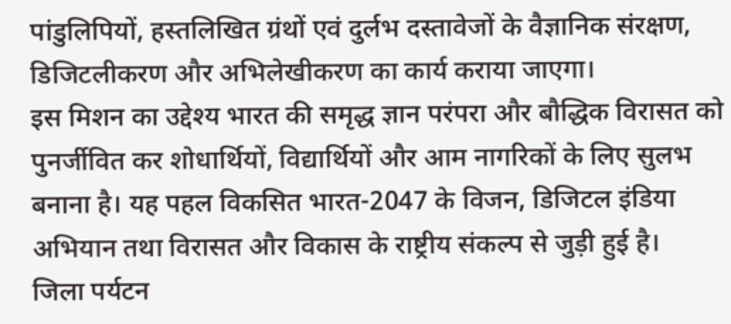पांडुलिपियों, हस्तलिखित ग्रंथों एवं दुर्लभ दस्तावेजों के वैज्ञानिक संरक्षण, डिजिटलीकरण और अभिलेखीकरण का कार्य कराया जाएगा।
इस मिशन का उद्देश्य भारत की समृद्ध ज्ञान परंपरा और बौद्धिक विरासत को पुनर्जीवित कर शोधार्थियों, विद्यार्थियों और आम नागरिकों के लिए सुलभ बनाना है। यह पहल विकसित भारत-2047 के विजन, डिजिटल इंडिया अभियान तथा विरासत और विकास के राष्ट्रीय संकल्प से जुड़ी हुई है।
जिला पर्यटन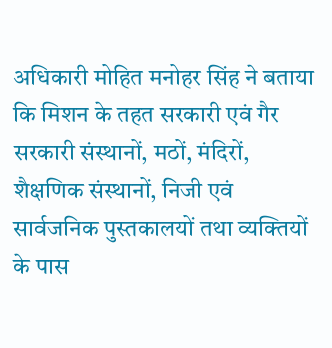अधिकारी मोहित मनोहर सिंह ने बताया कि मिशन के तहत सरकारी एवं गैर सरकारी संस्थानों, मठों, मंदिरों, शैक्षणिक संस्थानों, निजी एवं सार्वजनिक पुस्तकालयों तथा व्यक्तियों के पास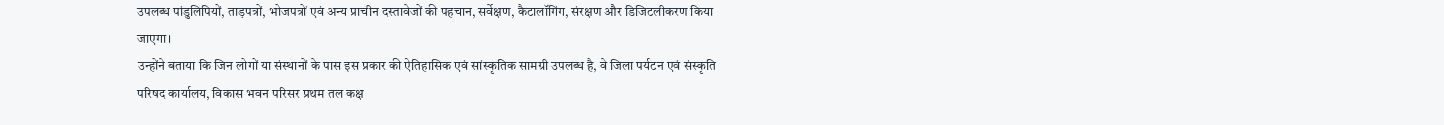उपलब्ध पांडुलिपियों, ताड़पत्रों, भोजपत्रों एवं अन्य प्राचीन दस्तावेजों की पहचान, सर्वेक्षण, कैटालॉगिंग, संरक्षण और डिजिटलीकरण किया जाएगा।
उन्होंने बताया कि जिन लोगों या संस्थानों के पास इस प्रकार की ऐतिहासिक एवं सांस्कृतिक सामग्री उपलब्ध है, वे जिला पर्यटन एवं संस्कृति परिषद कार्यालय, विकास भवन परिसर प्रथम तल कक्ष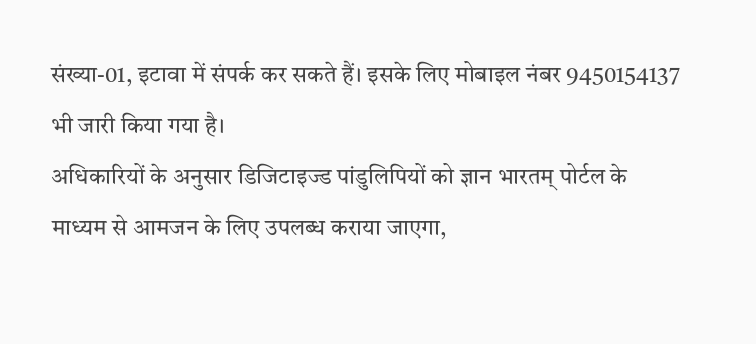संख्या-01, इटावा में संपर्क कर सकते हैं। इसके लिए मोबाइल नंबर 9450154137 भी जारी किया गया है।
अधिकारियों के अनुसार डिजिटाइज्ड पांडुलिपियों को ज्ञान भारतम् पोर्टल के माध्यम से आमजन के लिए उपलब्ध कराया जाएगा,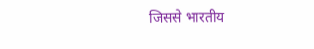जिससे भारतीय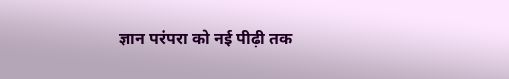ज्ञान परंपरा को नई पीढ़ी तक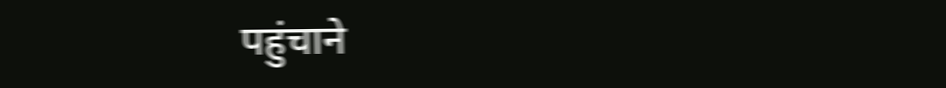पहुंचाने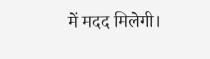में मदद मिलेगी।